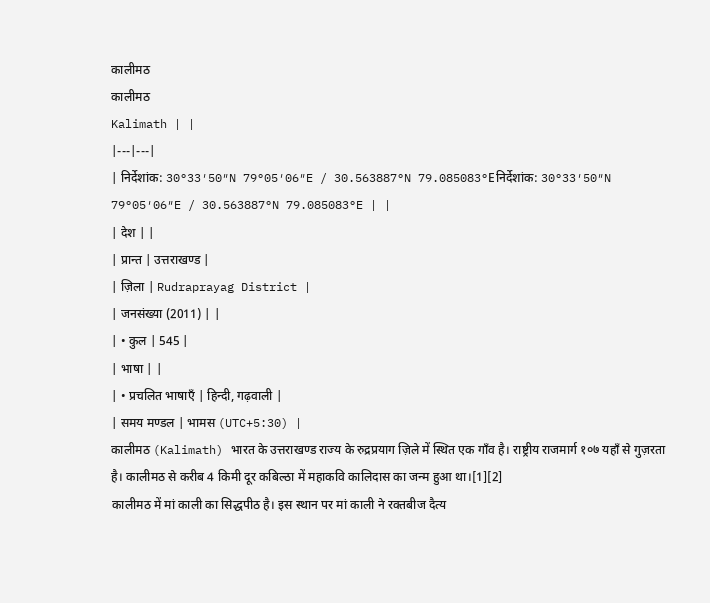कालीमठ
कालीमठ
Kalimath | |
|---|---|
| निर्देशांक: 30°33′50″N 79°05′06″E / 30.563887°N 79.085083°Eनिर्देशांक: 30°33′50″N 79°05′06″E / 30.563887°N 79.085083°E | |
| देश | |
| प्रान्त | उत्तराखण्ड |
| ज़िला | Rudraprayag District |
| जनसंख्या (2011) | |
| • कुल | 545 |
| भाषा | |
| • प्रचलित भाषाएँ | हिन्दी, गढ़वाली |
| समय मण्डल | भामस (UTC+5:30) |
कालीमठ (Kalimath) भारत के उत्तराखण्ड राज्य के रुद्रप्रयाग ज़िले में स्थित एक गाँव है। राष्ट्रीय राजमार्ग १०७ यहाँ से गुज़रता है। कालीमठ से करीब 4 किमी दूर कबिल्ठा में महाकवि कालिदास का जन्म हुआ था।[1][2]
कालीमठ में मां काली का सिद्धपीठ है। इस स्थान पर मां काली ने रक्तबीज दैत्य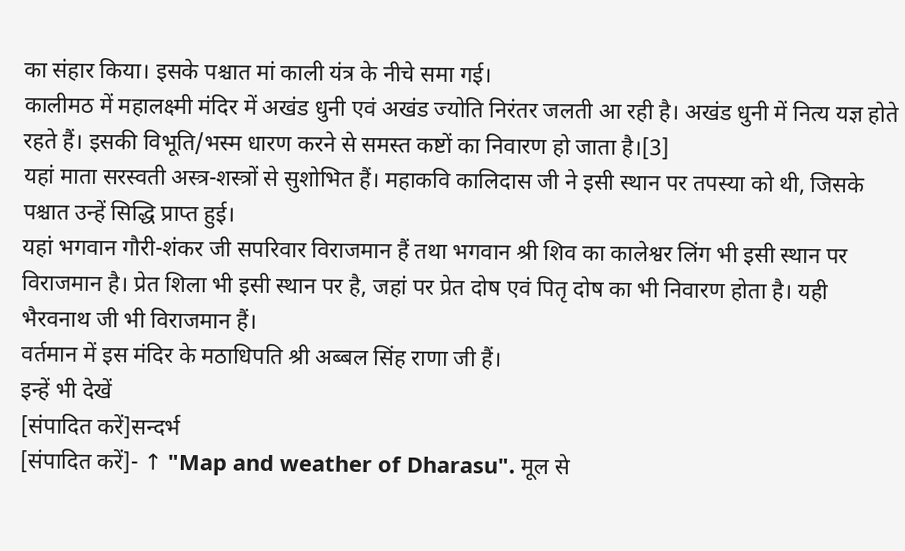का संहार किया। इसके पश्चात मां काली यंत्र के नीचे समा गई।
कालीमठ में महालक्ष्मी मंदिर में अखंड धुनी एवं अखंड ज्योति निरंतर जलती आ रही है। अखंड धुनी में नित्य यज्ञ होते रहते हैं। इसकी विभूति/भस्म धारण करने से समस्त कष्टों का निवारण हो जाता है।[3]
यहां माता सरस्वती अस्त्र-शस्त्रों से सुशोभित हैं। महाकवि कालिदास जी ने इसी स्थान पर तपस्या को थी, जिसके पश्चात उन्हें सिद्धि प्राप्त हुई।
यहां भगवान गौरी-शंकर जी सपरिवार विराजमान हैं तथा भगवान श्री शिव का कालेश्वर लिंग भी इसी स्थान पर विराजमान है। प्रेत शिला भी इसी स्थान पर है, जहां पर प्रेत दोष एवं पितृ दोष का भी निवारण होता है। यही भैरवनाथ जी भी विराजमान हैं।
वर्तमान में इस मंदिर के मठाधिपति श्री अब्बल सिंह राणा जी हैं।
इन्हें भी देखें
[संपादित करें]सन्दर्भ
[संपादित करें]- ↑ "Map and weather of Dharasu". मूल से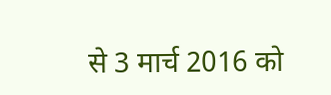से 3 मार्च 2016 को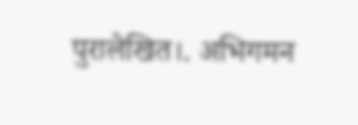पुरालेखित।. अभिगमन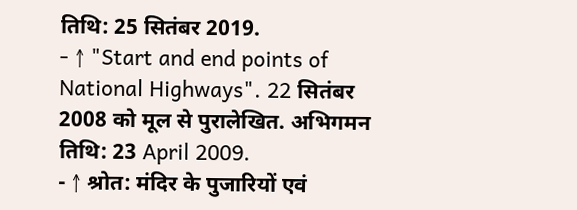तिथि: 25 सितंबर 2019.
- ↑ "Start and end points of National Highways". 22 सितंबर 2008 को मूल से पुरालेखित. अभिगमन तिथि: 23 April 2009.
- ↑ श्रोत: मंदिर के पुजारियों एवं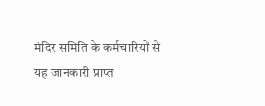मंदिर समिति के कर्मचारियों से यह जानकारी प्राप्त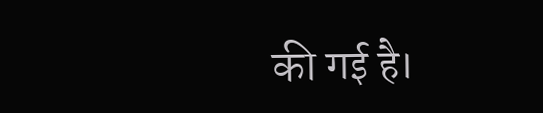की गई है।